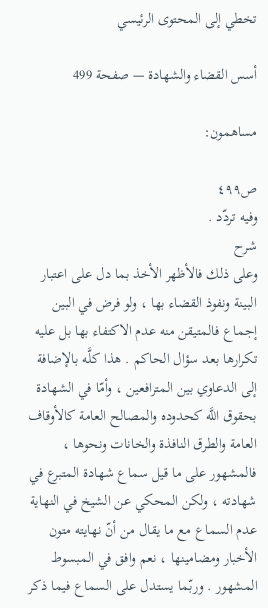تخطي إلى المحتوى الرئيسي

أسس القضاء والشهادة — صفحة 499

مساهمون:

ص٤٩٩
وفيه تردّد .
شرح
وعلى ذلك فالأظهر الأخذ بما دل على اعتبار البينة ونفوذ القضاء بها ، ولو فرض في البين إجماع فالمتيقن منه عدم الاكتفاء بها بل عليه تكرارها بعد سؤال الحاكم . هذا كلَّه بالإضافة إلى الدعاوي بين المترافعين ، وأمّا في الشهادة بحقوق اللَّه كحدوده والمصالح العامة كالأوقاف العامة والطرق النافذة والخانات ونحوها ، فالمشهور على ما قيل سماع شهادة المتبرع في شهادته ، ولكن المحكي عن الشيخ في النهاية عدم السماع مع ما يقال من أنّ نهايته متون الأخبار ومضامينها ، نعم وافق في المبسوط المشهور . وربّما يستدل على السماع فيما ذكر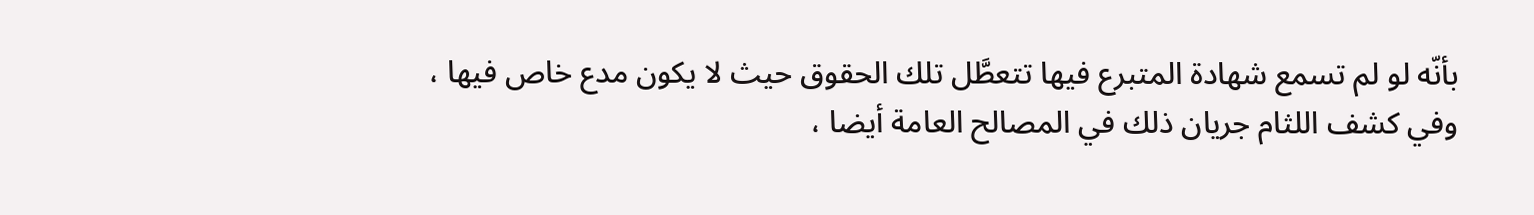بأنّه لو لم تسمع شهادة المتبرع فيها تتعطَّل تلك الحقوق حيث لا يكون مدع خاص فيها ، وفي كشف اللثام جريان ذلك في المصالح العامة أيضا ،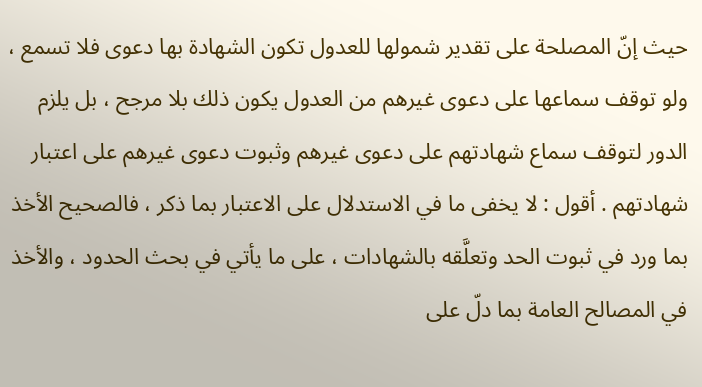حيث إنّ المصلحة على تقدير شمولها للعدول تكون الشهادة بها دعوى فلا تسمع ، ولو توقف سماعها على دعوى غيرهم من العدول يكون ذلك بلا مرجح ، بل يلزم الدور لتوقف سماع شهادتهم على دعوى غيرهم وثبوت دعوى غيرهم على اعتبار شهادتهم . أقول : لا يخفى ما في الاستدلال على الاعتبار بما ذكر ، فالصحيح الأخذ بما ورد في ثبوت الحد وتعلَّقه بالشهادات ، على ما يأتي في بحث الحدود ، والأخذ في المصالح العامة بما دلّ على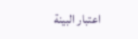اعتبار البينة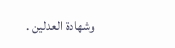وشهادة العدلين .